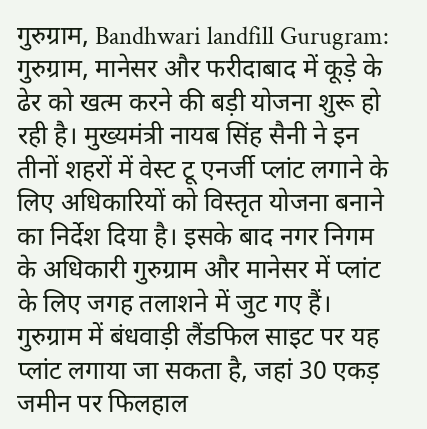गुरुग्राम, Bandhwari landfill Gurugram: गुरुग्राम, मानेसर और फरीदाबाद में कूड़े के ढेर को खत्म करने की बड़ी योजना शुरू हो रही है। मुख्यमंत्री नायब सिंह सैनी ने इन तीनों शहरों में वेस्ट टू एनर्जी प्लांट लगाने के लिए अधिकारियों को विस्तृत योजना बनाने का निर्देश दिया है। इसके बाद नगर निगम के अधिकारी गुरुग्राम और मानेसर में प्लांट के लिए जगह तलाशने में जुट गए हैं। गुरुग्राम में बंधवाड़ी लैंडफिल साइट पर यह प्लांट लगाया जा सकता है, जहां 30 एकड़ जमीन पर फिलहाल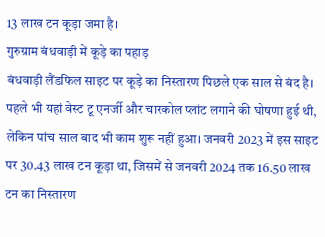13 लाख टन कूड़ा जमा है।
गुरुग्राम बंधवाड़ी में कूड़े का पहाड़
बंधवाड़ी लैंडफिल साइट पर कूड़े का निस्तारण पिछले एक साल से बंद है। पहले भी यहां वेस्ट टू एनर्जी और चारकोल प्लांट लगाने की घोषणा हुई थी, लेकिन पांच साल बाद भी काम शुरू नहीं हुआ। जनवरी 2023 में इस साइट पर 30.43 लाख टन कूड़ा था, जिसमें से जनवरी 2024 तक 16.50 लाख टन का निस्तारण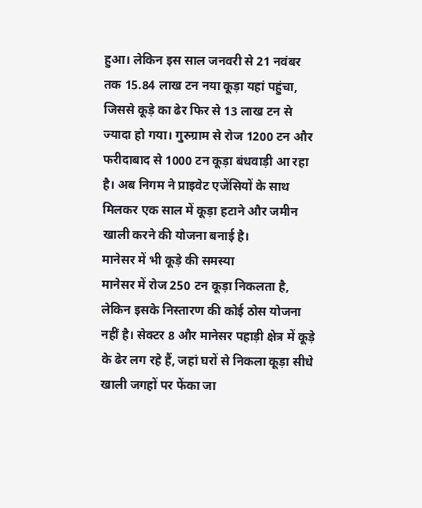हुआ। लेकिन इस साल जनवरी से 21 नवंबर तक 15.84 लाख टन नया कूड़ा यहां पहुंचा, जिससे कूड़े का ढेर फिर से 13 लाख टन से ज्यादा हो गया। गुरुग्राम से रोज 1200 टन और फरीदाबाद से 1000 टन कूड़ा बंधवाड़ी आ रहा है। अब निगम ने प्राइवेट एजेंसियों के साथ मिलकर एक साल में कूड़ा हटाने और जमीन खाली करने की योजना बनाई है।
मानेसर में भी कूड़े की समस्या
मानेसर में रोज 250 टन कूड़ा निकलता है, लेकिन इसके निस्तारण की कोई ठोस योजना नहीं है। सेक्टर 8 और मानेसर पहाड़ी क्षेत्र में कूड़े के ढेर लग रहे हैं, जहां घरों से निकला कूड़ा सीधे खाली जगहों पर फेंका जा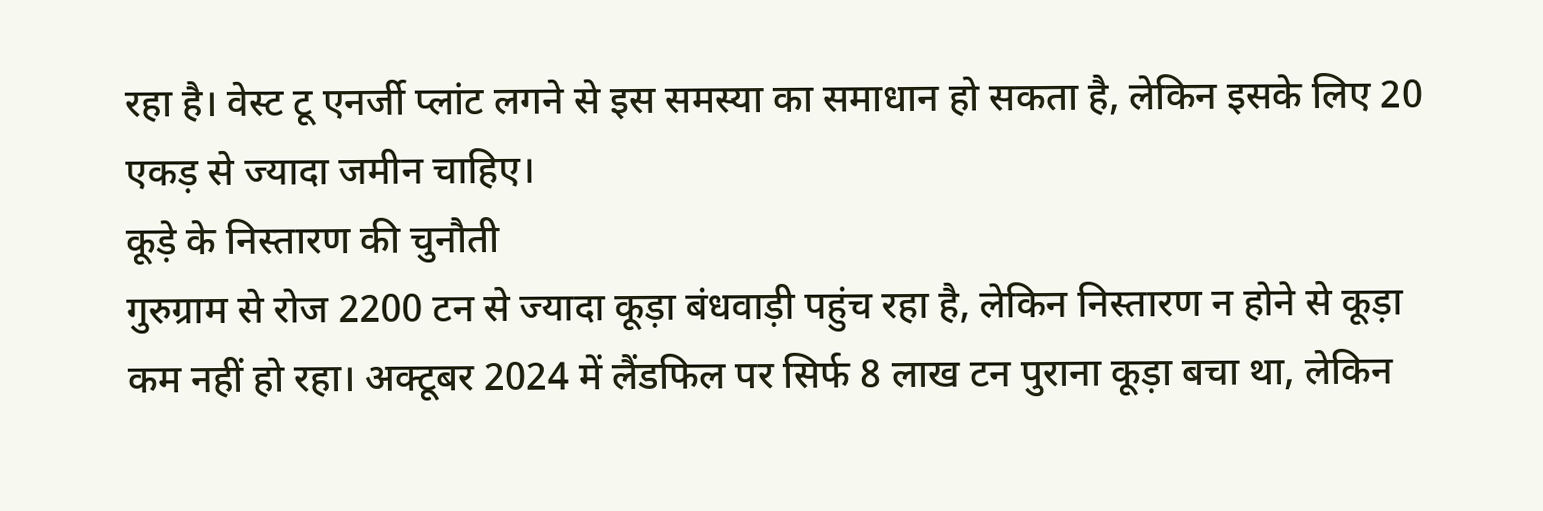रहा है। वेस्ट टू एनर्जी प्लांट लगने से इस समस्या का समाधान हो सकता है, लेकिन इसके लिए 20 एकड़ से ज्यादा जमीन चाहिए।
कूड़े के निस्तारण की चुनौती
गुरुग्राम से रोज 2200 टन से ज्यादा कूड़ा बंधवाड़ी पहुंच रहा है, लेकिन निस्तारण न होने से कूड़ा कम नहीं हो रहा। अक्टूबर 2024 में लैंडफिल पर सिर्फ 8 लाख टन पुराना कूड़ा बचा था, लेकिन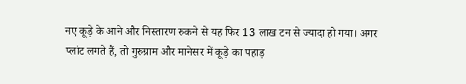नए कूड़े के आने और निस्तारण रुकने से यह फिर 13 लाख टन से ज्यादा हो गया। अगर प्लांट लगते हैं, तो गुरुग्राम और मानेसर में कूड़े का पहाड़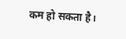कम हो सकता है।